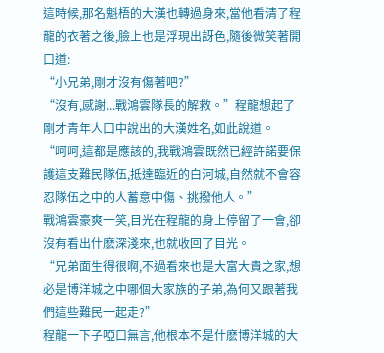這時候,那名魁梧的大漢也轉過身來,當他看清了程龍的衣著之後,臉上也是浮現出訝色,隨後微笑著開口道:
“小兄弟,剛才沒有傷著吧?”
“沒有,感謝...戰鴻雲隊長的解救。”程龍想起了剛才青年人口中說出的大漢姓名,如此說道。
“呵呵,這都是應該的,我戰鴻雲既然已經許諾要保護這支難民隊伍,抵達臨近的白河城,自然就不會容忍隊伍之中的人蓄意中傷、挑撥他人。”
戰鴻雲豪爽一笑,目光在程龍的身上停留了一會,卻沒有看出什麽深淺來,也就收回了目光。
“兄弟面生得很啊,不過看來也是大富大貴之家,想必是博洋城之中哪個大家族的子弟,為何又跟著我們這些難民一起走?”
程龍一下子啞口無言,他根本不是什麽博洋城的大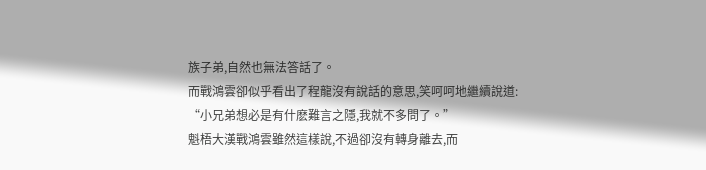族子弟,自然也無法答話了。
而戰鴻雲卻似乎看出了程龍沒有說話的意思,笑呵呵地繼續說道:
“小兄弟想必是有什麽難言之隱,我就不多問了。”
魁梧大漢戰鴻雲雖然這樣說,不過卻沒有轉身離去,而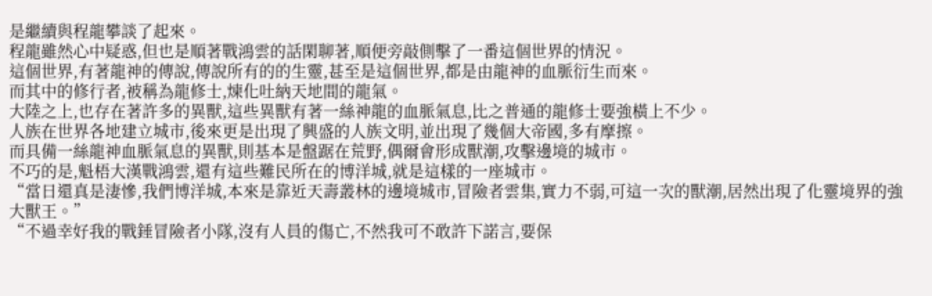是繼續與程龍攀談了起來。
程龍雖然心中疑惑,但也是順著戰鴻雲的話閑聊著,順便旁敲側擊了一番這個世界的情況。
這個世界,有著龍神的傳說,傳說所有的的生靈,甚至是這個世界,都是由龍神的血脈衍生而來。
而其中的修行者,被稱為龍修士,煉化吐納天地間的龍氣。
大陸之上,也存在著許多的異獸,這些異獸有著一絲神龍的血脈氣息,比之普通的龍修士要強橫上不少。
人族在世界各地建立城市,後來更是出現了興盛的人族文明,並出現了幾個大帝國,多有摩擦。
而具備一絲龍神血脈氣息的異獸,則基本是盤踞在荒野,偶爾會形成獸潮,攻擊邊境的城市。
不巧的是,魁梧大漢戰鴻雲,還有這些難民所在的博洋城,就是這樣的一座城市。
“當日還真是淒慘,我們博洋城,本來是靠近天壽叢林的邊境城市,冒險者雲集,實力不弱,可這一次的獸潮,居然出現了化靈境界的強大獸王。”
“不過幸好我的戰錘冒險者小隊,沒有人員的傷亡,不然我可不敢許下諾言,要保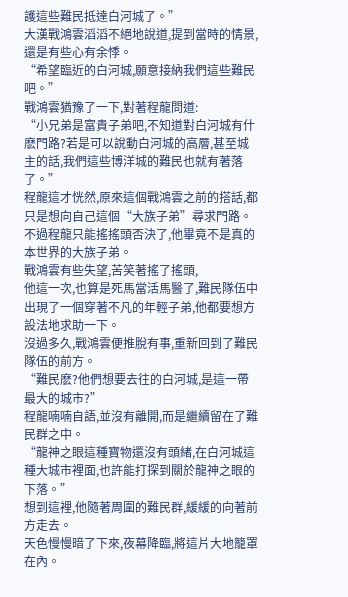護這些難民抵達白河城了。”
大漢戰鴻雲滔滔不絕地說道,提到當時的情景,還是有些心有余悸。
“希望臨近的白河城,願意接納我們這些難民吧。”
戰鴻雲猶豫了一下,對著程龍問道:
“小兄弟是富貴子弟吧,不知道對白河城有什麽門路?若是可以說動白河城的高層,甚至城主的話,我們這些博洋城的難民也就有著落了。”
程龍這才恍然,原來這個戰鴻雲之前的搭話,都只是想向自己這個“大族子弟”尋求門路。
不過程龍只能搖搖頭否決了,他畢竟不是真的本世界的大族子弟。
戰鴻雲有些失望,苦笑著搖了搖頭,
他這一次,也算是死馬當活馬醫了,難民隊伍中出現了一個穿著不凡的年輕子弟,他都要想方設法地求助一下。
沒過多久,戰鴻雲便推脫有事,重新回到了難民隊伍的前方。
“難民麽?他們想要去往的白河城,是這一帶最大的城市?”
程龍喃喃自語,並沒有離開,而是繼續留在了難民群之中。
“龍神之眼這種寶物還沒有頭緒,在白河城這種大城市裡面,也許能打探到關於龍神之眼的下落。”
想到這裡,他隨著周圍的難民群,緩緩的向著前方走去。
天色慢慢暗了下來,夜幕降臨,將這片大地籠罩在內。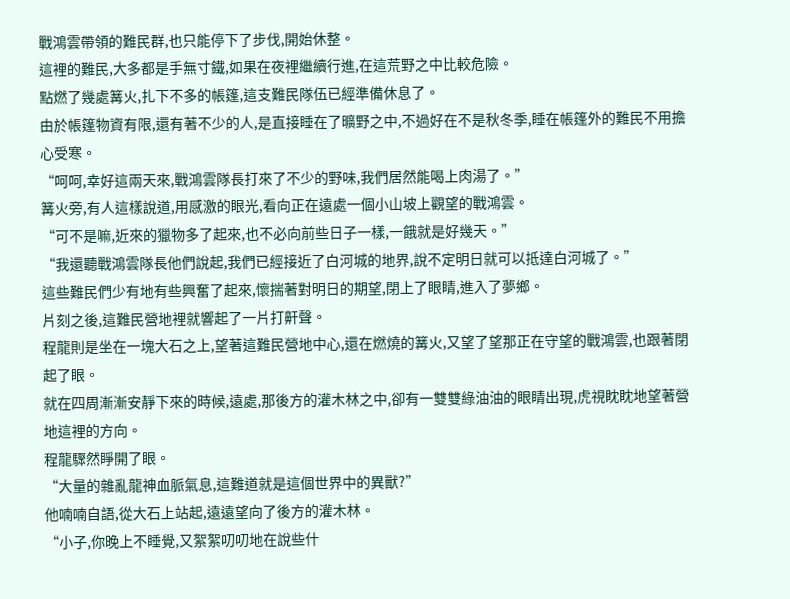戰鴻雲帶領的難民群,也只能停下了步伐,開始休整。
這裡的難民,大多都是手無寸鐵,如果在夜裡繼續行進,在這荒野之中比較危險。
點燃了幾處篝火,扎下不多的帳篷,這支難民隊伍已經準備休息了。
由於帳篷物資有限,還有著不少的人,是直接睡在了曠野之中,不過好在不是秋冬季,睡在帳篷外的難民不用擔心受寒。
“呵呵,幸好這兩天來,戰鴻雲隊長打來了不少的野味,我們居然能喝上肉湯了。”
篝火旁,有人這樣說道,用感激的眼光,看向正在遠處一個小山坡上觀望的戰鴻雲。
“可不是嘛,近來的獵物多了起來,也不必向前些日子一樣,一餓就是好幾天。”
“我還聽戰鴻雲隊長他們說起,我們已經接近了白河城的地界,說不定明日就可以抵達白河城了。”
這些難民們少有地有些興奮了起來,懷揣著對明日的期望,閉上了眼睛,進入了夢鄉。
片刻之後,這難民營地裡就響起了一片打鼾聲。
程龍則是坐在一塊大石之上,望著這難民營地中心,還在燃燒的篝火,又望了望那正在守望的戰鴻雲,也跟著閉起了眼。
就在四周漸漸安靜下來的時候,遠處,那後方的灌木林之中,卻有一雙雙綠油油的眼睛出現,虎視眈眈地望著營地這裡的方向。
程龍驟然睜開了眼。
“大量的雜亂龍神血脈氣息,這難道就是這個世界中的異獸?”
他喃喃自語,從大石上站起,遠遠望向了後方的灌木林。
“小子,你晚上不睡覺,又絮絮叨叨地在說些什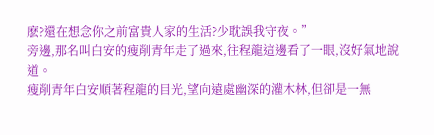麽?還在想念你之前富貴人家的生活?少耽誤我守夜。”
旁邊,那名叫白安的瘦削青年走了過來,往程龍這邊看了一眼,沒好氣地說道。
瘦削青年白安順著程龍的目光,望向遠處幽深的灌木林,但卻是一無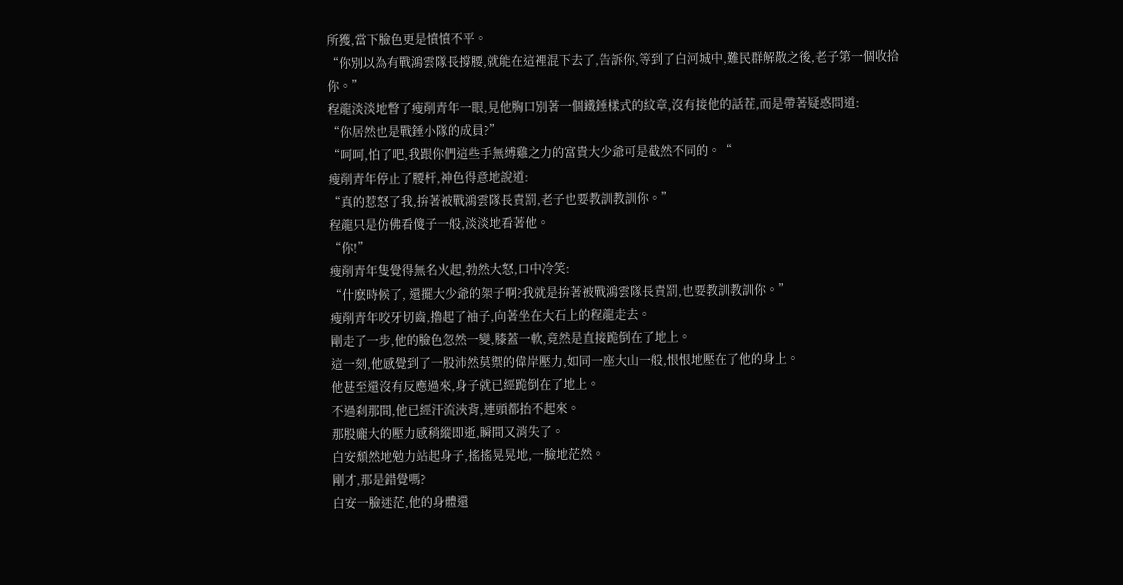所獲,當下臉色更是憤憤不平。
“你別以為有戰鴻雲隊長撐腰,就能在這裡混下去了,告訴你,等到了白河城中,難民群解散之後,老子第一個收拾你。”
程龍淡淡地瞥了瘦削青年一眼,見他胸口別著一個鐵錘樣式的紋章,沒有接他的話茬,而是帶著疑惑問道:
“你居然也是戰錘小隊的成員?”
“呵呵,怕了吧,我跟你們這些手無縛雞之力的富貴大少爺可是截然不同的。“
瘦削青年停止了腰杆,神色得意地說道:
“真的惹怒了我,拚著被戰鴻雲隊長責罰,老子也要教訓教訓你。”
程龍只是仿佛看傻子一般,淡淡地看著他。
“你!”
瘦削青年隻覺得無名火起,勃然大怒,口中冷笑:
“什麽時候了, 還擺大少爺的架子啊?我就是拚著被戰鴻雲隊長責罰,也要教訓教訓你。”
瘦削青年咬牙切齒,擼起了袖子,向著坐在大石上的程龍走去。
剛走了一步,他的臉色忽然一變,膝蓋一軟,竟然是直接跪倒在了地上。
這一刻,他感覺到了一股沛然莫禦的偉岸壓力,如同一座大山一般,恨恨地壓在了他的身上。
他甚至還沒有反應過來,身子就已經跪倒在了地上。
不過刹那間,他已經汗流浹背,連頭都抬不起來。
那股龐大的壓力感稍縱即逝,瞬間又消失了。
白安頹然地勉力站起身子,搖搖晃晃地,一臉地茫然。
剛才,那是錯覺嗎?
白安一臉迷茫,他的身體還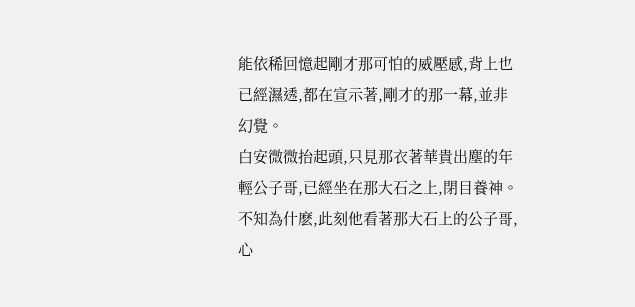能依稀回憶起剛才那可怕的威壓感,背上也已經濕透,都在宣示著,剛才的那一幕,並非幻覺。
白安微微抬起頭,只見那衣著華貴出塵的年輕公子哥,已經坐在那大石之上,閉目養神。
不知為什麽,此刻他看著那大石上的公子哥,心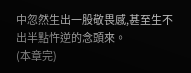中忽然生出一股敬畏感,甚至生不出半點忤逆的念頭來。
(本章完)